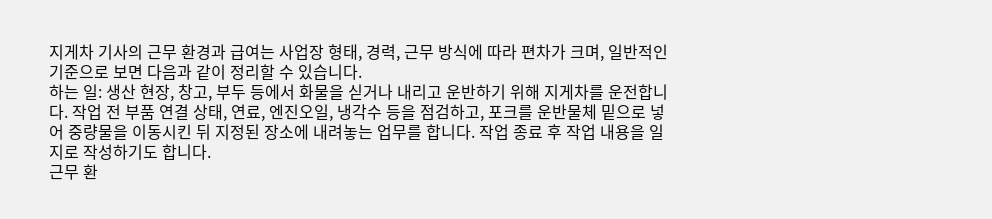지게차 기사의 근무 환경과 급여는 사업장 형태, 경력, 근무 방식에 따라 편차가 크며, 일반적인 기준으로 보면 다음과 같이 정리할 수 있습니다.
하는 일: 생산 현장, 창고, 부두 등에서 화물을 싣거나 내리고 운반하기 위해 지게차를 운전합니다. 작업 전 부품 연결 상태, 연료, 엔진오일, 냉각수 등을 점검하고, 포크를 운반물체 밑으로 넣어 중량물을 이동시킨 뒤 지정된 장소에 내려놓는 업무를 합니다. 작업 종료 후 작업 내용을 일지로 작성하기도 합니다.
근무 환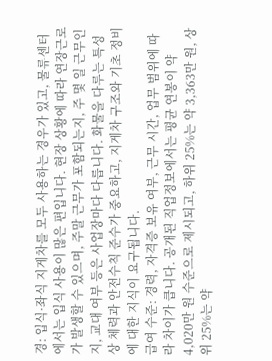경: 입식·좌식 지게차를 모두 사용하는 경우가 있고, 물류센터에서는 입식 사용이 많은 편입니다. 현장 상황에 따라 연장근로가 발생할 수 있으며, 주말 근무가 포함되는지, 주 몇 일 근무인지, 교대 여부 등은 사업장마다 다릅니다. 화물을 다루는 특성상 체력과 안전수칙 준수가 중요하고, 지게차 구조와 기초 정비에 대한 지식이 요구됩니다.
급여 수준: 경력, 자격증 보유 여부, 근무 시간, 업무 범위에 따라 차이가 큽니다. 공개된 직업정보에서는 평균 연봉이 약 4,020만 원 수준으로 제시되고, 하위 25%는 약 3,363만 원, 상위 25%는 약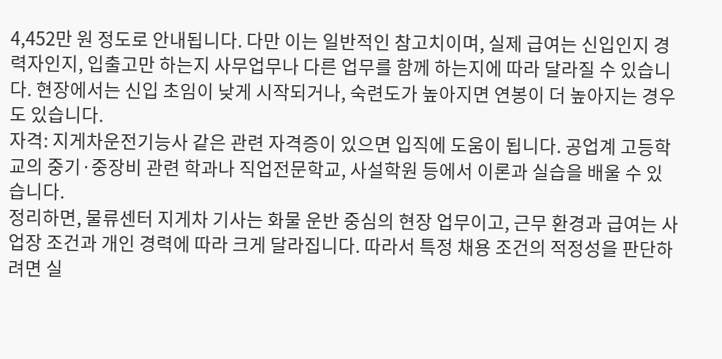4,452만 원 정도로 안내됩니다. 다만 이는 일반적인 참고치이며, 실제 급여는 신입인지 경력자인지, 입출고만 하는지 사무업무나 다른 업무를 함께 하는지에 따라 달라질 수 있습니다. 현장에서는 신입 초임이 낮게 시작되거나, 숙련도가 높아지면 연봉이 더 높아지는 경우도 있습니다.
자격: 지게차운전기능사 같은 관련 자격증이 있으면 입직에 도움이 됩니다. 공업계 고등학교의 중기·중장비 관련 학과나 직업전문학교, 사설학원 등에서 이론과 실습을 배울 수 있습니다.
정리하면, 물류센터 지게차 기사는 화물 운반 중심의 현장 업무이고, 근무 환경과 급여는 사업장 조건과 개인 경력에 따라 크게 달라집니다. 따라서 특정 채용 조건의 적정성을 판단하려면 실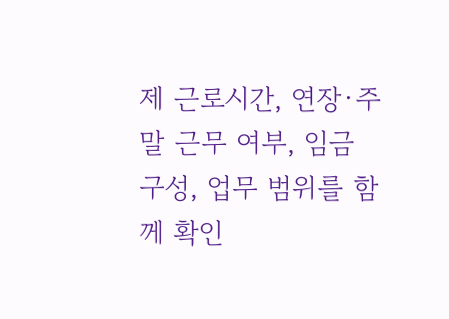제 근로시간, 연장·주말 근무 여부, 임금 구성, 업무 범위를 함께 확인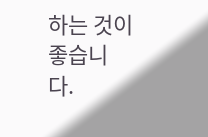하는 것이 좋습니다.